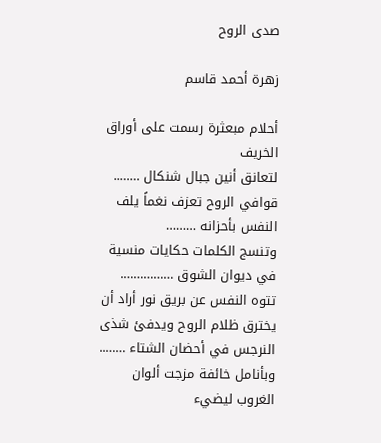صدى الروح

زهرة أحمد قاسم

أحلام مبعثرة رسمت على أوراق الخريف
لتعانق أنين جبال شنكال ……..
قوافي الروح تعزف نغماً يلف النفس بأحزانه ………
وتنسج الكلمات حكايات منسية في ديوان الشوق …………….
تتوه النفس عن بريق نور أراد أن يخترق ظلام الروح ويدفئ شذى النرجس في أحضان الشتاء ……..
وبأنامل خائفة مزجت ألوان الغروب ليضيء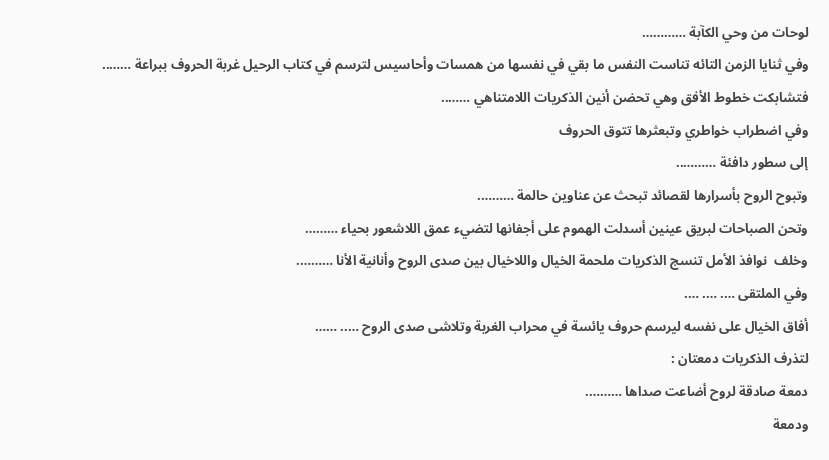لوحات من وحي الكآبة …………
وفي ثنايا الزمن التائه تناست النفس ما بقي في نفسها من همسات وأحاسيس لترسم في كتاب الرحيل غربة الحروف ببراعة ……..
فتشابكت خطوط الأفق وهي تحضن أنين الذكريات اللامتناهي ……..
وفي اضطراب خواطري وتبعثرها تتوق الحروف
إلى سطور دافئة ………..
وتبوح الروح بأسرارها لقصائد تبحث عن عناوين حالمة ……….
وتحن الصباحات لبريق عينين أسدلت الهموم على أجفانها لتضيء عمق اللاشعور بحياء ………
وخلف  نوافذ الأمل تنسج الذكريات ملحمة الخيال واللاخيال بين صدى الروح وأنانية الأنا ……….
وفي الملتقى …. …. ….
أفاق الخيال على نفسه ليرسم حروف يائسة في محراب الغربة وتلاشى صدى الروح ….. ……
لتذرف الذكريات دمعتان :
دمعة صادقة لروح أضاعت صداها ……….
ودمعة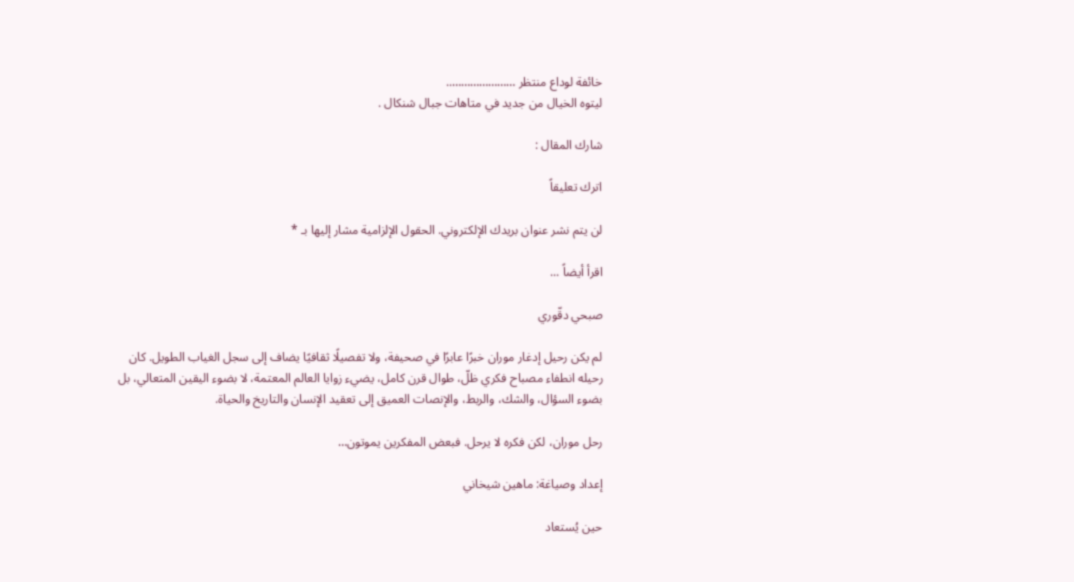خائفة لوداع منتظر …………………..
ليتوه الخيال من جديد في متاهات جبال شنكال .

شارك المقال :

اترك تعليقاً

لن يتم نشر عنوان بريدك الإلكتروني. الحقول الإلزامية مشار إليها بـ *

اقرأ أيضاً ...

صبحي دقّوري

لم يكن رحيل إدغار موران خبرًا عابرًا في صحيفة، ولا تفصيلًا ثقافيًا يضاف إلى سجل الغياب الطويل. كان رحيله انطفاء مصباح فكري ظلّ، طوال قرن كامل، يضيء زوايا العالم المعتمة، لا بضوء اليقين المتعالي، بل بضوء السؤال، والشك، والربط، والإنصات العميق إلى تعقيد الإنسان والتاريخ والحياة.

رحل موران، لكن فكره لا يرحل. فبعض المفكرين يموتون…

إعداد وصياغة: ماهين شيخاني

حين يُستعاد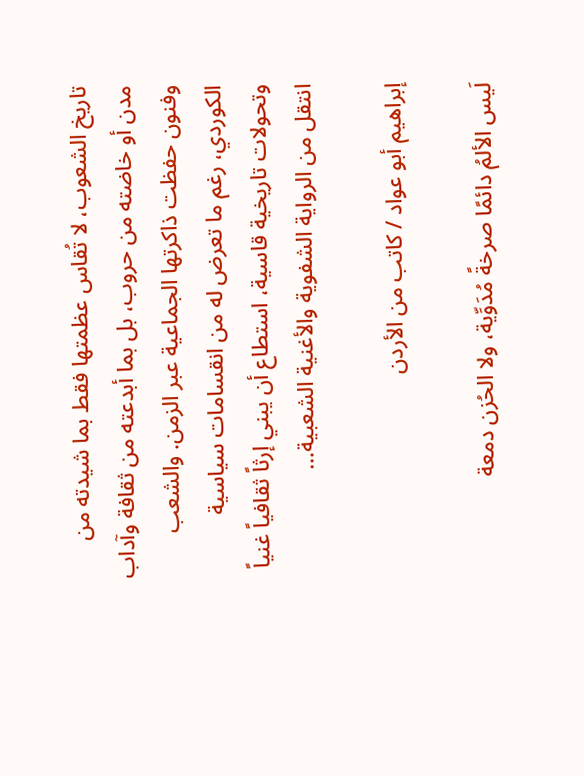تاريخ الشعوب، لا تُقاس عظمتها فقط بما شيدته من مدن أو خاضته من حروب، بل بما أبدعته من ثقافة وآداب وفنون حفظت ذاكرتها الجماعية عبر الزمن. والشعب الكوردي، رغم ما تعرض له من انقسامات سياسية وتحولات تاريخية قاسية، استطاع أن يبني إرثاً ثقافياً غنياً انتقل من الرواية الشفوية والأغنية الشعبية…

إبراهيم أبو عواد / كاتب من الأردن

لَيس الألمُ دائمًا صرخةً مُدَوِّية، ولا الحُزن دمعة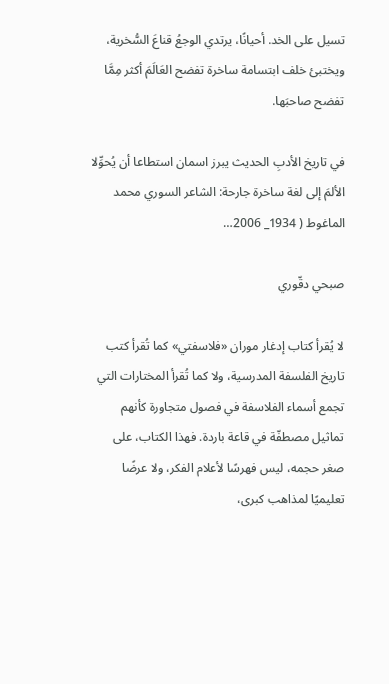تسيل على الخد. أحيانًا، يرتدي الوجعُ قناعَ السُّخرية، ويختبئ خلف ابتسامة ساخرة تفضح العَالَمَ أكثر مِمَّا تفضح صاحبَها.

في تاريخ الأدبِ الحديث يبرز اسمان استطاعا أن يُحوِّلا الألمَ إلى لغة ساخرة جارحة: الشاعر السوري محمد الماغوط ( 1934_ 2006…

صبحي دقّوري

لا يُقرأ كتاب إدغار موران «فلاسفتي» كما تُقرأ كتب تاريخ الفلسفة المدرسية، ولا كما تُقرأ المختارات التي تجمع أسماء الفلاسفة في فصول متجاورة كأنهم تماثيل مصطفّة في قاعة باردة. فهذا الكتاب، على صغر حجمه، ليس فهرسًا لأعلام الفكر، ولا عرضًا تعليميًا لمذاهب كبرى،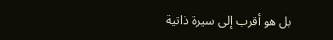بل هو أقرب إلى سيرة ذاتية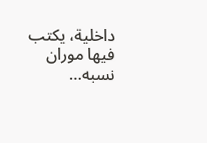داخلية، يكتب فيها موران نسبه…